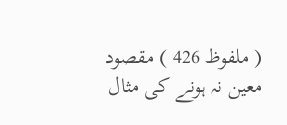( ملفوظ 426 ) مقصود معین نہ ہونے کی مثال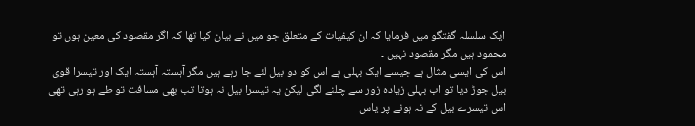ایک سلسلہ گفتگو میں فرمایا کہ ان کیفیات کے متعلق جو میں نے بیان کیا تھا کہ اگر مقصود کی معین ہوں تو محمود ہیں مگر مقصود نہیں ۔
اس کی ایسی مثال ہے جیسے ایک بہلی ہے اس کو دو بیل لئے جا رہے ہیں مگر آہستہ آہستہ ایک اور تیسرا قوی بیل جوڑ دیا تو اب بہلی زیادہ زور سے چلنے لگی لیکن یہ تیسرا بیل نہ ہوتا تب بھی مسافت تو طے ہو رہی تھی اس تیسرے بیل کے نہ ہونے پر یاس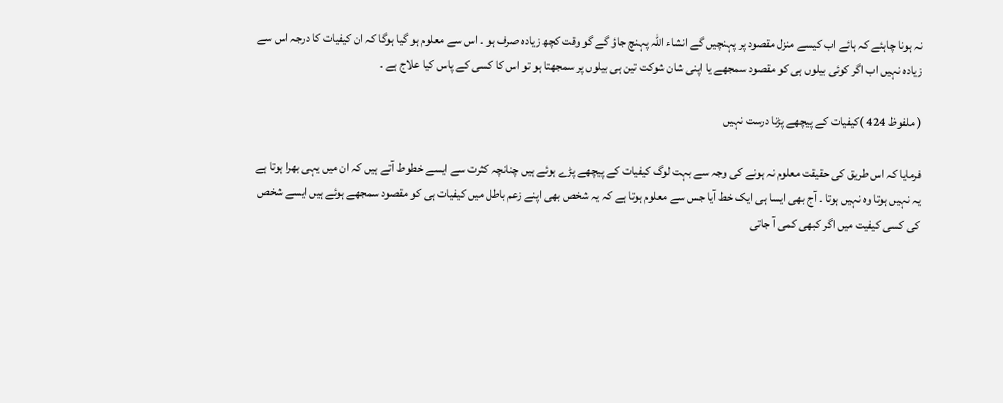نہ ہونا چاہئے کہ ہائے اب کیسے منزل مقصود پر پہنچیں گے انشاء اللہ پہنچ جاؤ گے گو وقت کچھ زیادہ صرف ہو ۔ اس سے معلوم ہو گیا ہوگا کہ ان کیفیات کا درجہ اس سے زیادہ نہیں اب اگر کوئی بیلوں ہی کو مقصود سمجھے یا اپنی شان شوکت تین ہی بیلوں پر سمجھتا ہو تو اس کا کسی کے پاس کیا علاج ہے ۔

( ملفوظ 424 )کیفیات کے پیچھے پڑنا درست نہیں

فرمایا کہ اس طریق کی حقیقت معلوم نہ ہونے کی وجہ سے بہت لوگ کیفیات کے پیچھے پڑے ہوئے ہیں چنانچہ کثرت سے ایسے خطوط آتے ہیں کہ ان میں یہی بھرا ہوتا ہے یہ نہیں ہوتا وہ نہیں ہوتا ۔ آج بھی ایسا ہی ایک خط آیا جس سے معلوم ہوتا ہے کہ یہ شخص بھی اپنے زعم باطل میں کیفیات ہی کو مقصود سمجھے ہوئے ہیں ایسے شخص کی کسی کیفیت میں اگر کبھی کمی آ جاتی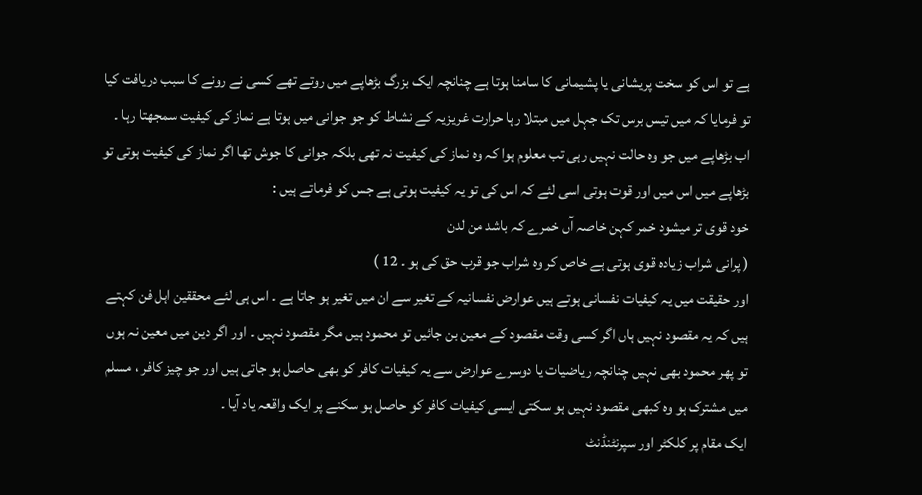ہے تو اس کو سخت پریشانی یا پشیمانی کا سامنا ہوتا ہے چنانچہ ایک بزرگ بڑھاپے میں روتے تھے کسی نے رونے کا سبب دریافت کیا تو فرمایا کہ میں تیس برس تک جہل میں مبتلا رہا حرارت غریزیہ کے نشاط کو جو جوانی میں ہوتا ہے نماز کی کیفیت سمجھتا رہا ۔ اب بڑھاپے میں جو وہ حالت نہیں رہی تب معلوم ہوا کہ وہ نماز کی کیفیت نہ تھی بلکہ جوانی کا جوش تھا اگر نماز کی کیفیت ہوتی تو بڑھاپے میں اس میں اور قوت ہوتی اسی لئے کہ اس کی تو یہ کیفیت ہوتی ہے جس کو فرماتے ہیں :
خود قوی تر میشود خمر کہن خاصہ آں خمرے کہ باشد من لدن
( پرانی شراب زیادہ قوی ہوتی ہے خاص کر وہ شراب جو قرب حق کی ہو ۔ 12 )
اور حقیقت میں یہ کیفیات نفسانی ہوتے ہیں عوارض نفسانیہ کے تغیر سے ان میں تغیر ہو جاتا ہے ۔ اس ہی لئے محققین اہل فن کہتے ہیں کہ یہ مقصود نہیں ہاں اگر کسی وقت مقصود کے معین بن جائیں تو محمود ہیں مگر مقصود نہیں ۔ اور اگر دین میں معین نہ ہوں تو پھر محمود بھی نہیں چنانچہ ریاضیات یا دوسرے عوارض سے یہ کیفیات کافر کو بھی حاصل ہو جاتی ہیں اور جو چیز کافر ، مسلم میں مشترک ہو وہ کبھی مقصود نہیں ہو سکتی ایسی کیفیات کافر کو حاصل ہو سکنے پر ایک واقعہ یاد آیا ۔
ایک مقام پر کلکٹر اور سپرنٹنڈنٹ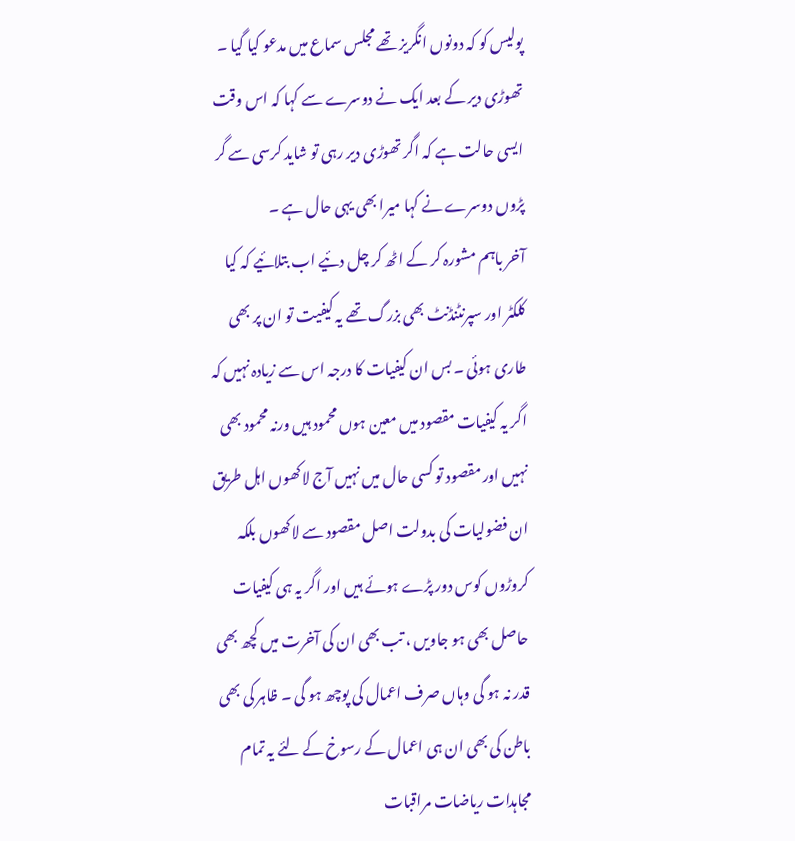پولیس کو کہ دونوں انگریز تھے مجلس سماع میں مدعو کیا گیا ۔ تھوڑی دیر کے بعد ایک نے دوسرے سے کہا کہ اس وقت ایسی حالت ہے کہ اگر تھوڑی دیر رہی تو شاید کرسی سے گر پڑوں دوسرے نے کہا میرا بھی یہی حال ہے ۔
آخر باہم مشورہ کر کے اٹھ کر چل دئیے اب بتلائیے کہ کیا کلکٹر اور سپرنٹنڈنٹ بھی بزرگ تھے یہ کیفیت تو ان پر بھی طاری ہوئی ۔ بس ان کیفیات کا درجہ اس سے زیادہ نہیں کہ اگر یہ کیفیات مقصود میں معین ہوں محمود ہیں ورنہ محمود بھی نہیں اور مقصود تو کسی حال میں نہیں آج لاکھوں اہل طریق ان فضولیات کی بدولت اصل مقصود سے لاکھوں بلکہ کروڑوں کوس دور پڑے ہوئے ہیں اور اگر یہ ہی کیفیات حاصل بھی ہو جاویں ، تب بھی ان کی آخرت میں کچھ بھی قدر نہ ہو گی وہاں صرف اعمال کی پوچھ ہو گی ۔ ظاہر کی بھی باطن کی بھی ان ہی اعمال کے رسوخ کے لئے یہ تمام مجاہدات ریاضات مراقبات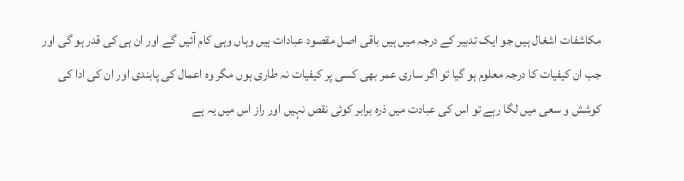مکاشفات اشغال ہیں جو ایک تدبیر کے درجہ میں ہیں باقی اصل مقصود عبادات ہیں وہاں وہی کام آئیں گے اور ان ہی کی قدر ہو گی اور جب ان کیفیات کا درجہ معلوم ہو گیا تو اگر ساری عمر بھی کسی پر کیفیات نہ طاری ہوں مگر وہ اعمال کی پابندی اور ان کی ادا کی کوشش و سعی میں لگا رہے تو اس کی عبادت میں ذرہ برابر کوئی نقص نہیں اور راز اس میں یہ ہے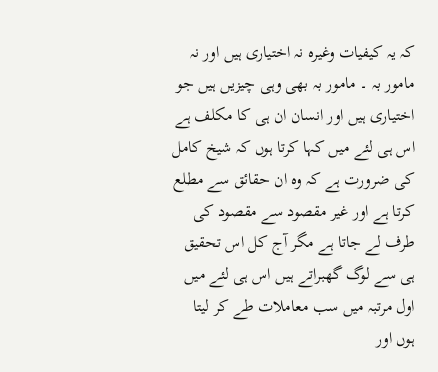کہ یہ کیفیات وغیرہ نہ اختیاری ہیں اور نہ مامور بہ ۔ مامور بہ بھی وہی چیزیں ہیں جو اختیاری ہیں اور انسان ان ہی کا مکلف ہے اس ہی لئے میں کہا کرتا ہوں کہ شیخ کامل کی ضرورت ہے کہ وہ ان حقائق سے مطلع کرتا ہے اور غیر مقصود سے مقصود کی طرف لے جاتا ہے مگر آج کل اس تحقیق ہی سے لوگ گھبراتے ہیں اس ہی لئے میں اول مرتبہ میں سب معاملات طے کر لیتا ہوں اور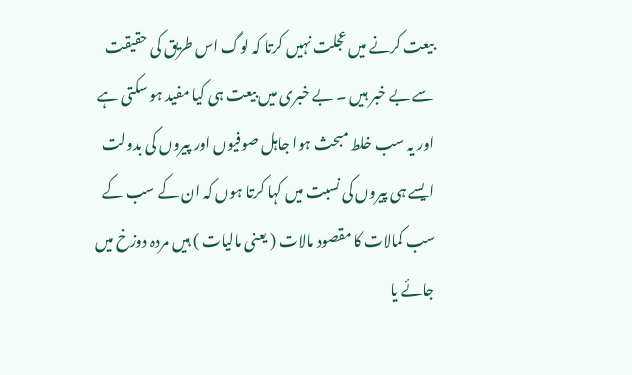بیعت کرنے میں عجلت نہیں کرتا کہ لوگ اس طریق کی حقیقت سے بے خبر ہیں ۔ بے خبری میں بیعت ہی کیا مفید ہو سکتی ہے اور یہ سب خلط مبحث ہوا جاہل صوفیوں اور پیروں کی بدولت ایسے ہی پیروں کی نسبت میں کہا کرتا ہوں کہ ان کے سب کے سب کمالات کا مقصود مالات ( یعنی مالیات ) ہیں مردہ دوزخ میں جائے یا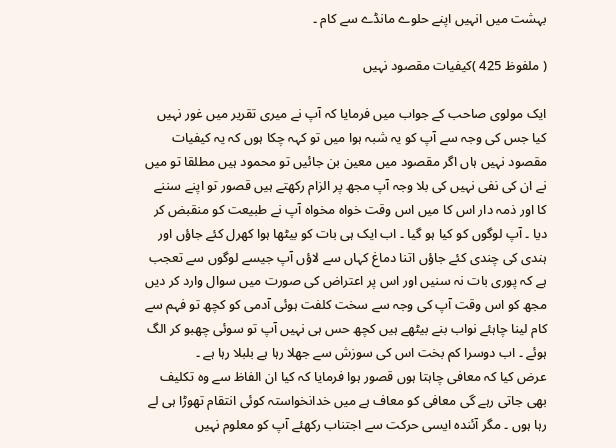بہشت میں انہیں اپنے حلوے مانڈے سے کام ۔

( ملفوظ 425 )کیفیات مقصود نہیں

ایک مولوی صاحب کے جواب میں فرمایا کہ آپ نے میری تقریر میں غور نہیں کیا جس کی وجہ سے آپ کو یہ شبہ ہوا میں تو کہہ چکا ہوں کہ یہ کیفیات مقصود نہیں ہاں اگر مقصود میں معین بن جائیں تو محمود ہیں مطلقا تو میں نے ان کی نفی نہیں کی بلا وجہ آپ مجھ پر الزام رکھتے ہیں قصور تو اپنے سننے کا اور ذمہ دار اس کا میں اس وقت خواہ مخواہ آپ نے طبیعت کو منقبض کر دیا ۔ آپ لوگوں کو کیا ہو گیا ۔ اب ایک ہی بات کو بیٹھا ہوا کھرل کئے جاؤں اور ہندی کی چندی کئے جاؤں اتنا دماغ کہاں سے لاؤں آپ جیسے لوگوں سے تعجب ہے کہ پوری بات نہ سنیں اور اس پر اعتراض کی صورت میں سوال وارد کر دیں مجھ کو اس وقت آپ کی وجہ سے سخت کلفت ہوئی آدمی کو کچھ تو فہم سے کام لینا چاہئے نواب بنے بیٹھے ہیں کچھ حس ہی نہیں آپ تو سوئی چھبو کر الگ ہوئے ۔ اب دوسرا کم بخت اس کی سوزش سے جھلا رہا ہے بلبلا رہا ہے ۔
عرض کیا کہ معافی چاہتا ہوں قصور ہوا فرمایا کہ کیا ان الفاظ سے وہ تکلیف بھی جاتی رہے گی معافی کو معاف ہے میں خدانخواستہ کوئی انتقام تھوڑا ہی لے رہا ہوں ۔ مگر آئندہ ایسی حرکت سے اجتناب رکھئے آپ کو معلوم نہیں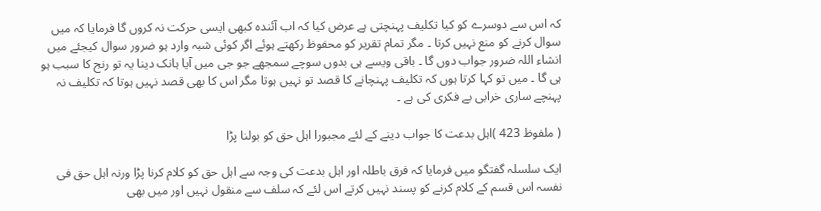کہ اس سے دوسرے کو کیا تکلیف پہنچتی ہے عرض کیا کہ اب آئندہ کبھی ایسی حرکت نہ کروں گا فرمایا کہ میں سوال کرنے کو منع نہیں کرتا ۔ مگر تمام تقریر کو محفوظ رکھتے ہوئے اگر کوئی شبہ وارد ہو ضرور سوال کیجئے میں انشاء اللہ ضرور جواب دوں گا ۔ باقی ویسے ہی بدوں سوچے سمجھے جو جی میں آیا ہانک دینا یہ تو رنج کا سبب ہو ہی گا ۔ میں تو کہا کرتا ہوں کہ تکلیف پہنچانے کا قصد تو نہیں ہوتا مگر اس کا بھی قصد نہیں ہوتا کہ تکلیف نہ پہنچے ساری خرابی بے فکری کی ہے ۔

( ملفوظ 423 )اہل بدعت کا جواب دینے کے لئے مجبورا اہل حق کو بولنا پڑا

ایک سلسلہ گفتگو میں فرمایا کہ فرق باطلہ اور اہل بدعت کی وجہ سے اہل حق کو کلام کرنا پڑا ورنہ اہل حق فی نفسہ اس قسم کے کلام کرنے کو پسند نہیں کرتے اس لئے کہ سلف سے منقول نہیں اور میں بھی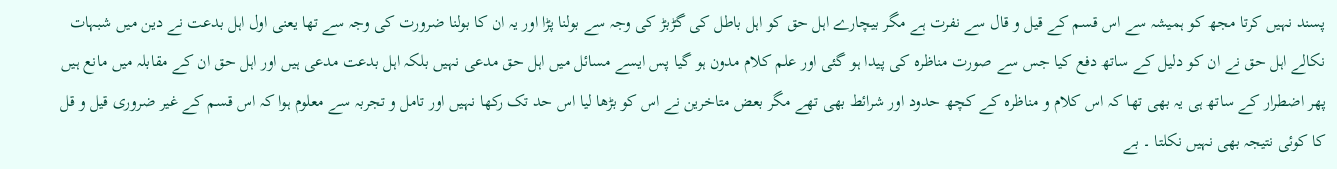پسند نہیں کرتا مجھ کو ہمیشہ سے اس قسم کے قیل و قال سے نفرت ہے مگر بیچارے اہل حق کو اہل باطل کی گڑبڑ کی وجہ سے بولنا پڑا اور یہ ان کا بولنا ضرورت کی وجہ سے تھا یعنی اول اہل بدعت نے دین میں شبہات نکالے اہل حق نے ان کو دلیل کے ساتھ دفع کیا جس سے صورت مناظرہ کی پیدا ہو گئی اور علم کلام مدون ہو گیا پس ایسے مسائل میں اہل حق مدعی نہیں بلکہ اہل بدعت مدعی ہیں اور اہل حق ان کے مقابلہ میں مانع ہیں پھر اضطرار کے ساتھ ہی یہ بھی تھا کہ اس کلام و مناظرہ کے کچھ حدود اور شرائط بھی تھے مگر بعض متاخرین نے اس کو بڑھا لیا اس حد تک رکھا نہیں اور تامل و تجربہ سے معلوم ہوا کہ اس قسم کے غیر ضروری قیل و قل کا کوئی نتیجہ بھی نہیں نکلتا ۔ بے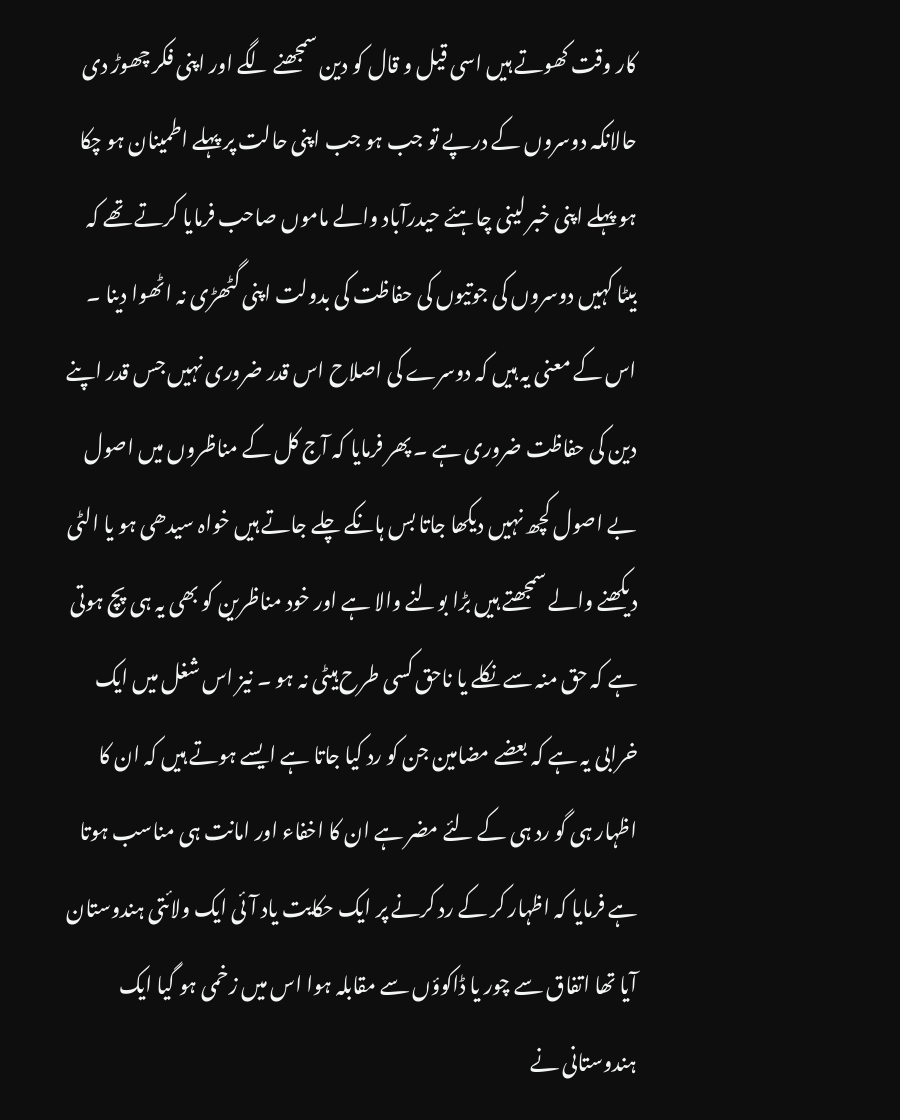کار وقت کھوتے ہیں اسی قیل و قال کو دین سمجھنے لگے اور اپنی فکر چھوڑ دی حالانکہ دوسروں کے درپے تو جب ہو جب اپنی حالت پر پہلے اطمینان ہو چکا ہو پہلے اپنی خبر لینی چاہئے حیدرآباد والے ماموں صاحب فرمایا کرتے تھے کہ بیٹا کہیں دوسروں کی جوتیوں کی حفاظت کی بدولت اپنی گٹھڑی نہ اٹھوا دینا ۔ اس کے معنی یہ ہیں کہ دوسرے کی اصلاح اس قدر ضروری نہیں جس قدر اپنے دین کی حفاظت ضروری ہے ۔ پھر فرمایا کہ آج کل کے مناظروں میں اصول بے اصول کچھ نہیں دیکھا جاتا بس ہانکے چلے جاتے ہیں خواہ سیدھی ہو یا الٹی دیکھنے والے سمجھتے ہیں بڑا بولنے والا ہے اور خود مناظرین کو بھی یہ ہی پچ ہوتی ہے کہ حق منہ سے نکلے یا ناحق کسی طرح ہیٹی نہ ہو ۔ نیز اس شغل میں ایک خرابی یہ ہے کہ بعضے مضامین جن کو رد کیا جاتا ہے ایسے ہوتے ہیں کہ ان کا اظہار ہی گو رد ہی کے لئے مضر ہے ان کا اخفاء اور امانت ہی مناسب ہوتا ہے فرمایا کہ اظہار کر کے رد کرنے پر ایک حکایت یاد آئی ایک ولائتی ہندوستان آیا تھا اتفاق سے چور یا ڈاکوؤں سے مقابلہ ہوا اس میں زخمی ہو گیا ایک ہندوستانی نے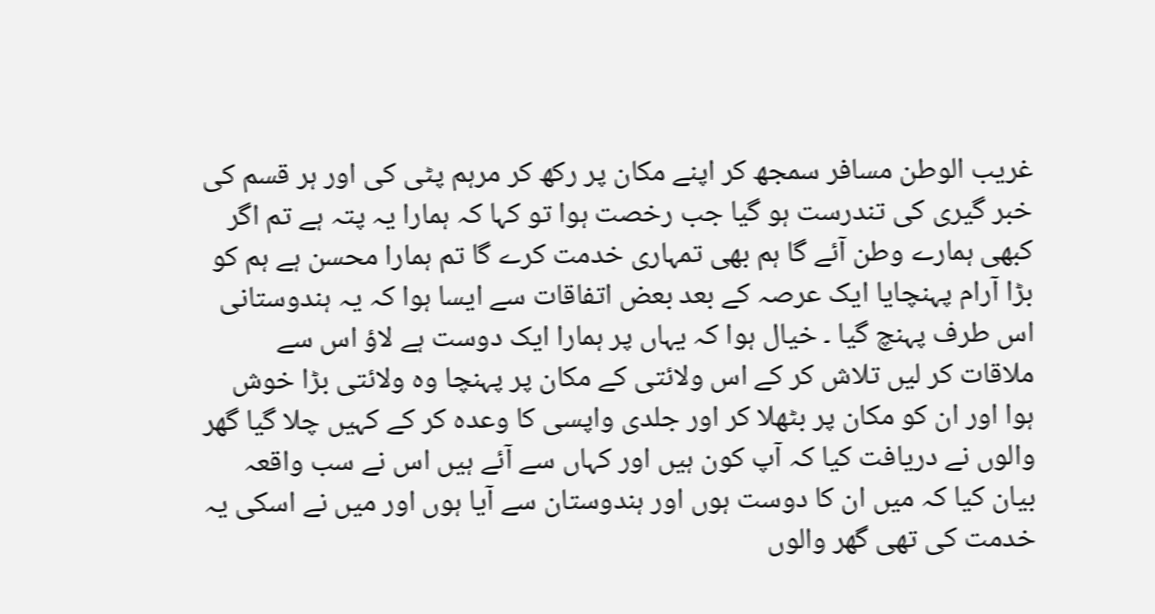غریب الوطن مسافر سمجھ کر اپنے مکان پر رکھ کر مرہم پٹی کی اور ہر قسم کی خبر گیری کی تندرست ہو گیا جب رخصت ہوا تو کہا کہ ہمارا یہ پتہ ہے تم اگر کبھی ہمارے وطن آئے گا ہم بھی تمہاری خدمت کرے گا تم ہمارا محسن ہے ہم کو بڑا آرام پہنچایا ایک عرصہ کے بعد بعض اتفاقات سے ایسا ہوا کہ یہ ہندوستانی اس طرف پہنچ گیا ۔ خیال ہوا کہ یہاں پر ہمارا ایک دوست ہے لاؤ اس سے ملاقات کر لیں تلاش کر کے اس ولائتی کے مکان پر پہنچا وہ ولائتی بڑا خوش ہوا اور ان کو مکان پر بٹھلا کر اور جلدی واپسی کا وعدہ کر کے کہیں چلا گیا گھر والوں نے دریافت کیا کہ آپ کون ہیں اور کہاں سے آئے ہیں اس نے سب واقعہ بیان کیا کہ میں ان کا دوست ہوں اور ہندوستان سے آیا ہوں اور میں نے اسکی یہ خدمت کی تھی گھر والوں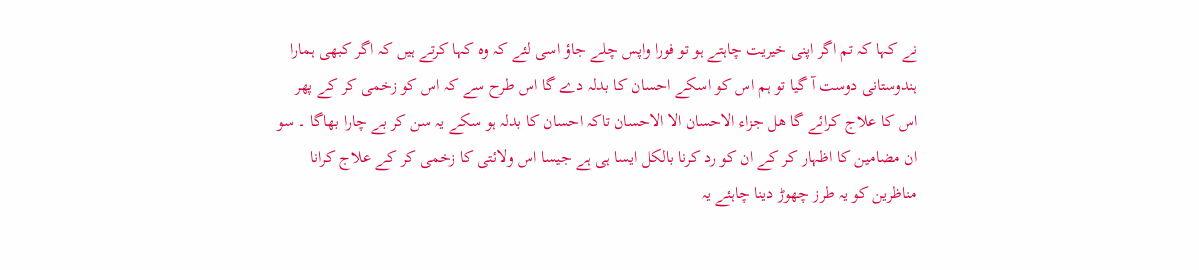نے کہا کہ تم اگر اپنی خیریت چاہتے ہو تو فورا واپس چلے جاؤ اسی لئے کہ وہ کہا کرتے ہیں کہ اگر کبھی ہمارا ہندوستانی دوست آ گیا تو ہم اس کو اسکے احسان کا بدلہ دے گا اس طرح سے کہ اس کو زخمی کر کے پھر اس کا علاج کرائے گا ھل جزاء الاحسان الا الاحسان تاکہ احسان کا بدلہ ہو سکے یہ سن کر بے چارا بھاگا ۔ سو ان مضامین کا اظہار کر کے ان کو رد کرنا بالکل ایسا ہی ہے جیسا اس ولائتی کا زخمی کر کے علاج کرانا مناظرین کو یہ طرز چھوڑ دینا چاہئے یہ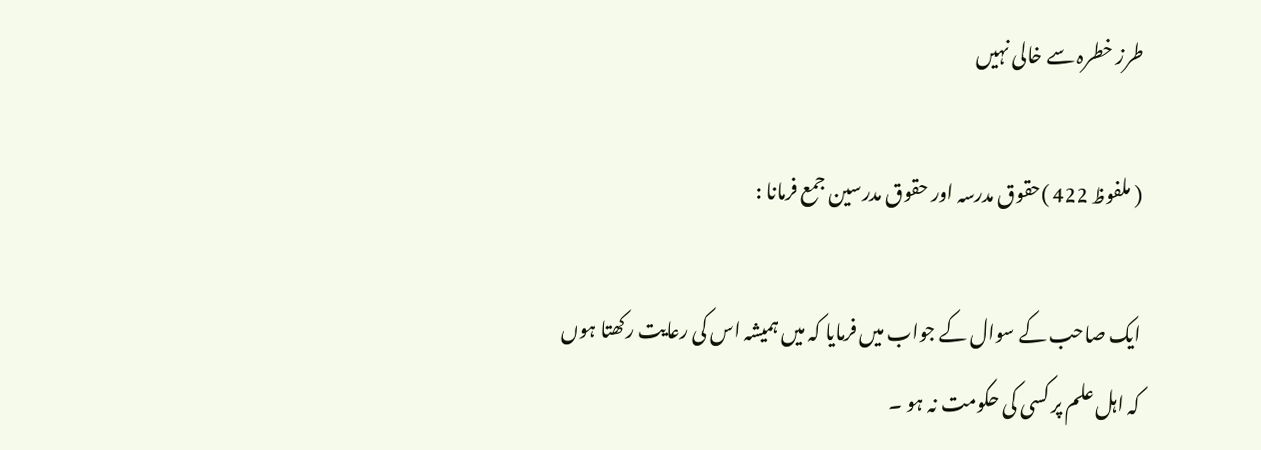طرز خطرہ سے خالی نہیں

( ملفوظ 422 )حقوق مدرسہ اور حقوق مدرسین جمع فرمانا :

ایک صاحب کے سوال کے جواب میں فرمایا کہ میں ہمیشہ اس کی رعایت رکھتا ہوں کہ اہل علم پر کسی کی حکومت نہ ہو ۔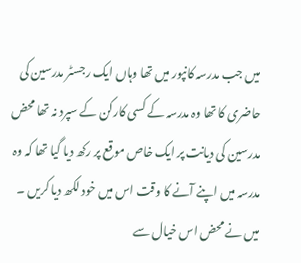میں جب مدرسہ کانپور میں تھا وہاں ایک رجسٹر مدرسین کی حاضری کا تھا وہ مدرسہ کے کسی کارکن کے سپرد نہ تھا محض مدرسین کی دیانت پر ایک خاص موقع پر رکھ دیا گیا تھا کہ وہ مدرسہ میں اپنے آنے کا وقت اس میں خود لکھ دیا کریں ۔ میں نے محض اس خیال سے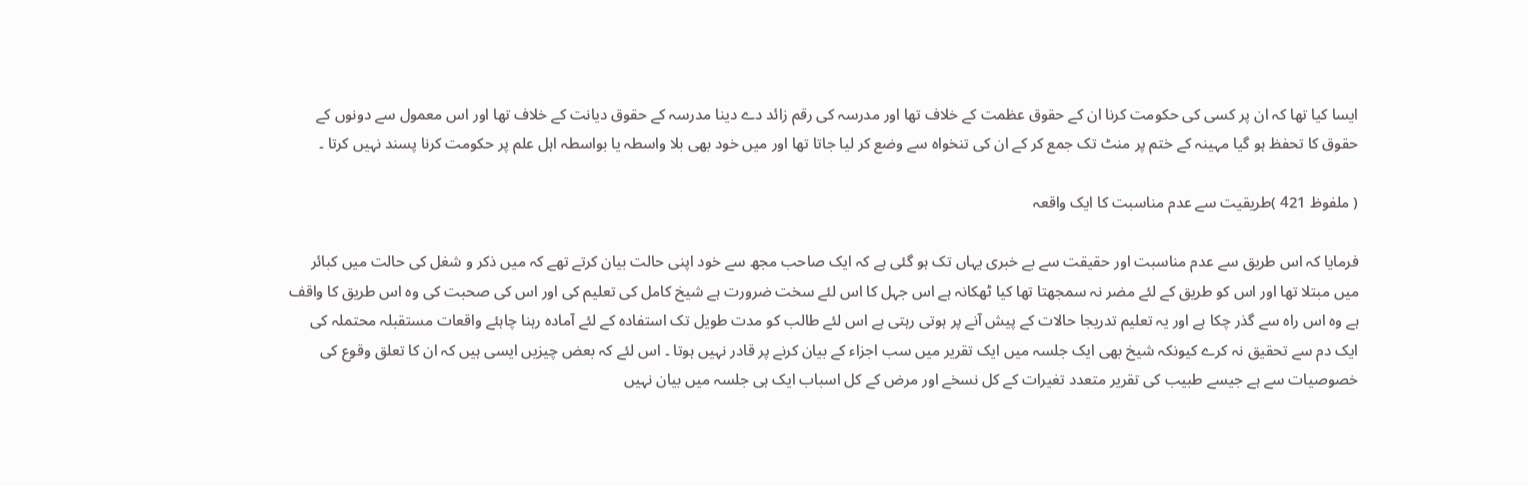ایسا کیا تھا کہ ان پر کسی کی حکومت کرنا ان کے حقوق عظمت کے خلاف تھا اور مدرسہ کی رقم زائد دے دینا مدرسہ کے حقوق دیانت کے خلاف تھا اور اس معمول سے دونوں کے حقوق کا تحفظ ہو گیا مہینہ کے ختم پر منٹ تک جمع کر کے ان کی تنخواہ سے وضع کر لیا جاتا تھا اور میں خود بھی بلا واسطہ یا بواسطہ اہل علم پر حکومت کرنا پسند نہیں کرتا ۔

( ملفوظ 421 )طریقیت سے عدم مناسبت کا ایک واقعہ

فرمایا کہ اس طریق سے عدم مناسبت اور حقیقت سے بے خبری یہاں تک ہو گئی ہے کہ ایک صاحب مجھ سے خود اپنی حالت بیان کرتے تھے کہ میں ذکر و شغل کی حالت میں کبائر میں مبتلا تھا اور اس کو طریق کے لئے مضر نہ سمجھتا تھا کیا ٹھکانہ ہے اس جہل کا اس لئے سخت ضرورت ہے شیخ کامل کی تعلیم کی اور اس کی صحبت کی وہ اس طریق کا واقف ہے وہ اس راہ سے گذر چکا ہے اور یہ تعلیم تدریجا حالات کے پیش آنے پر ہوتی رہتی ہے اس لئے طالب کو مدت طویل تک استفادہ کے لئے آمادہ رہنا چاہئے واقعات مستقبلہ محتملہ کی ایک دم سے تحقیق نہ کرے کیونکہ شیخ بھی ایک جلسہ میں ایک تقریر میں سب اجزاء کے بیان کرنے پر قادر نہیں ہوتا ۔ اس لئے کہ بعض چیزیں ایسی ہیں کہ ان کا تعلق وقوع کی خصوصیات سے ہے جیسے طبیب کی تقریر متعدد تغیرات کے کل نسخے اور مرض کے کل اسباب ایک ہی جلسہ میں بیان نہیں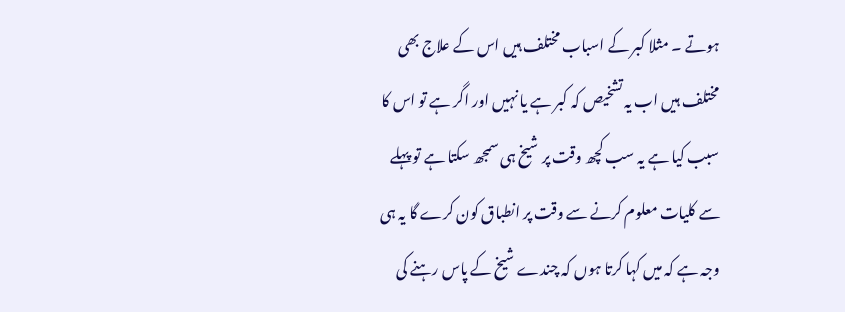ہوتے ۔ مثلا کبر کے اسباب مختلف ہیں اس کے علاج بھی مختلف ہیں اب یہ تشخیص کہ کبر ہے یا نہیں اور اگر ہے تو اس کا سبب کیا ہے یہ سب کچھ وقت پر شیخ ہی سمجھ سکتا ہے تو پہلے سے کلیات معلوم کرنے سے وقت پر انطباق کون کرے گا یہ ہی وجہ ہے کہ میں کہا کرتا ہوں کہ چندے شیخ کے پاس رہنے کی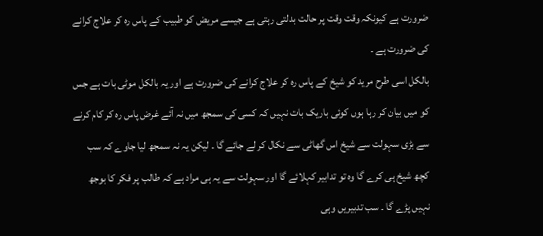ضرورت ہے کیونکہ وقت وقت پر حالت بدلتی رہتی ہے جیسے مریض کو طبیب کے پاس رہ کر علاج کرانے کی ضرورت ہے ۔
بالکل اسی طرح مرید کو شیخ کے پاس رہ کر علاج کرانے کی ضرورت ہے اور یہ بالکل موٹی بات ہے جس کو میں بیان کر رہا ہوں کوئی باریک بات نہیں کہ کسی کی سمجھ میں نہ آئے غرض پاس رہ کر کام کرنے سے بڑی سہولت سے شیخ اس گھاٹی سے نکال کر لے جائے گا ۔ لیکن یہ نہ سمجھ لیا جاوے کہ سب کچھ شیخ ہی کرے گا وہ تو تدابیر کہلائے گا اور سہولت سے یہ ہی مراد ہے کہ طالب پر فکر کا بوجھ نہیں پڑے گا ۔ سب تدبیریں وہی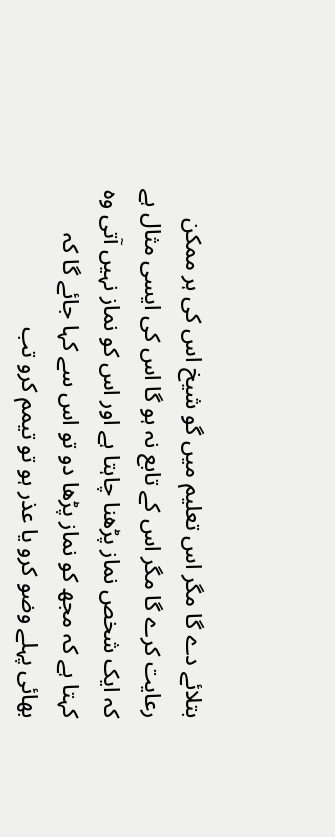بتلائے دے گا مگر اس تعلیم میں گو شیخ اس کی ہر ممکن رعایت کرے گا مگر اس کے تابع نہ ہو گا اس کی ایسی مثال ہے کہ ایک شخص نماز پڑھنا چاہتا ہے اور اس کو نماز نہیں آتی وہ کہتا ہے کہ مجھ کو نماز پڑھا دو تو اس سے کہا جائے گا کہ بھائی پہلے وضو کرو یا عذر ہو تو تیمم کرو تب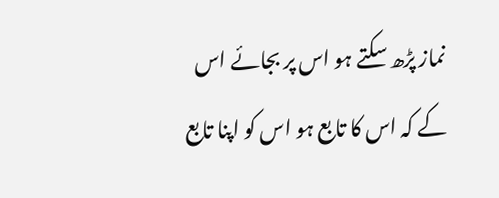نماز پڑھ سکتے ہو اس پر بجائے اس کے کہ اس کا تابع ہو اس کو اپنا تابع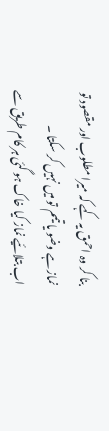بنا کر وہ احمق یہ کہے کہ میرا مطلوب اور مقصود تو نماز ہے وضو یا تیمم تو میں نہیں کر سکتا ۔
اب بتلائیے نماز کیا خاک ہو گئی ہر کام طریق سے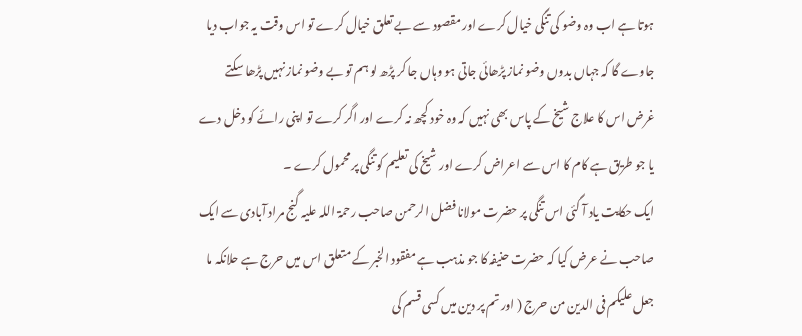ہوتا ہے اب وہ وضو کی تنگی خیال کرے اور مقصود سے بے تعلق خیال کرے تو اس وقت یہ جواب دیا جاوے گا کہ جہاں بدوں وضو نماز پڑھائی جاتی ہو وہاں جا کر پڑھ لو ہم تو بے وضو نماز نہیں پڑھا سکتے غرض اس کا علاج شیخ کے پاس بھی نہیں کہ وہ خود کچھ نہ کرے اور اگر کرے تو اپنی رائے کو دخل دے یا جو طریق ہے کام کا اس سے اعراض کرے اور شیخ کی تعلیم کو تنگی پر محمول کرے ۔
ایک حکایت یاد آ گئی اس تنگی پر حضرت مولانا فضل الرحمن صاحب رحمۃ اللہ علیہ گنج مراد آبادی سے ایک صاحب نے عرض کیا کہ حضرت حنیفہ کا جو مذہب ہے مفقود الخبر کے متعلق اس میں حرج ہے حلانکہ ما جعل علیکم فی الدین من حرج ( اور تم پر دین میں کسی قسم کی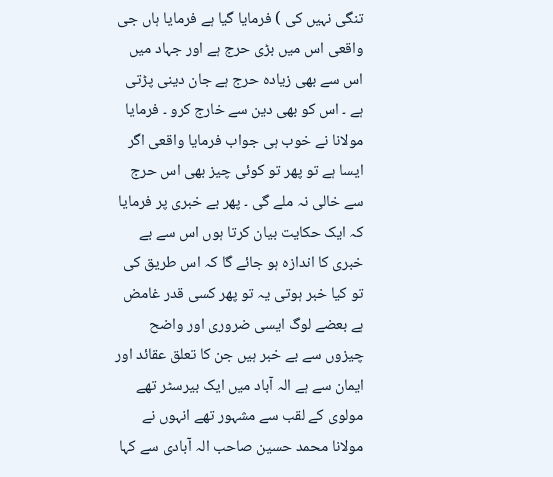تنگی نہیں کی ) فرمایا گیا ہے فرمایا ہاں جی واقعی اس میں بڑی حرج ہے اور جہاد میں اس سے بھی زیادہ حرج ہے جان دینی پڑتی ہے ۔ اس کو بھی دین سے خارج کرو ۔ فرمایا مولانا نے خوب ہی جواب فرمایا واقعی اگر ایسا ہے تو پھر تو کوئی چیز بھی اس حرج سے خالی نہ ملے گی ۔ پھر بے خبری پر فرمایا کہ ایک حکایت بیان کرتا ہوں اس سے بے خبری کا اندازہ ہو جائے گا کہ اس طریق کی تو کیا خبر ہوتی یہ تو پھر کسی قدر غامض ہے بعضے لوگ ایسی ضروری اور واضح چیزوں سے بے خبر ہیں جن کا تعلق عقائد اور ایمان سے ہے الہ آباد میں ایک بیرسٹر تھے مولوی کے لقب سے مشہور تھے انہوں نے مولانا محمد حسین صاحب الہ آبادی سے کہا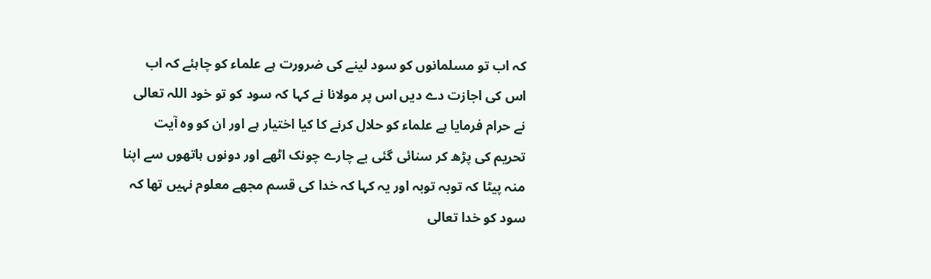کہ اب تو مسلمانوں کو سود لینے کی ضرورت ہے علماء کو چاہئے کہ اب اس کی اجازت دے دیں اس پر مولانا نے کہا کہ سود کو تو خود اللہ تعالی نے حرام فرمایا ہے علماء کو حلال کرنے کا کیا اختیار ہے اور ان کو وہ آیت تحریم کی پڑھ کر سنائی گئی بے چارے چونک اٹھے اور دونوں ہاتھوں سے اپنا منہ پیٹا کہ توبہ توبہ اور یہ کہا کہ خدا کی قسم مجھے معلوم نہیں تھا کہ سود کو خدا تعالی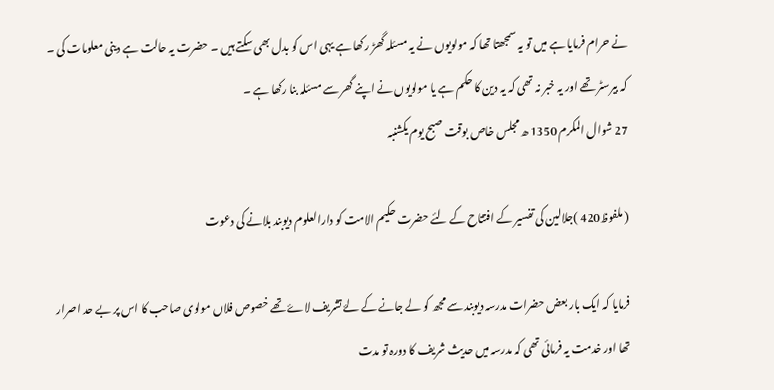نے حرام فرمایا ہے میں تو یہ سمجھتا تھا کہ مولویوں نے یہ مسئلہ گھڑ رکھا ہے یہی اس کو بدل بھی سکتے ہیں ۔ حضرت یہ حالت ہے دینی معلومات کی ۔ کہ بیرسٹر تھے اور یہ خبر نہ تھی کہ یہ دین کا حکم ہے یا مولویوں نے اپنے گھر سے مسئلہ بنا رکھا ہے ۔
27 شوال المکرم 1350 ھ مجلس خاص بوقت صبح یوم یکشنبہ

( ملفوظ420 )جلالین کی تفسیر کے افتتاح کے لئے حضرت حکیم الامت کو دارالعلوم دیوبند بلانے کی دعوت

فرمایا کہ ایک بار بعض حضرات مدرسہ دیوبند سے مجھ کو لے جانے کے لۓ تشریف لاۓ تھے خصوص فلاں مولوی صاحب کا اس پر بے حد اصرار تھا اور خدمت یہ فرمائی تھی کہ مدرسہ میں حدیث شریف کا دورہ تو مدت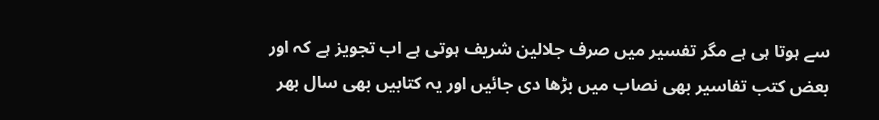سے ہوتا ہی ہے مگر تفسیر میں صرف جلالین شریف ہوتی ہے اب تجویز ہے کہ اور بعض کتب تفاسیر بھی نصاب میں بڑھا دی جائیں اور یہ کتابیں بھی سال بھر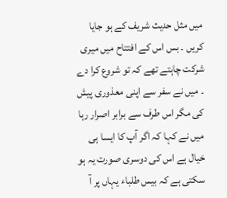میں مثل حدیث شریف کے ہو جایا کریں ۔ بس اس کے افتتاح میں میری شرکت چاہتے تھے کہ تو شروع کرا دے ۔ میں نے سفر سے اپنی معذوری پیش کی مگر اس طرف سے برابر اصرار رہا میں نے کہا کہ اگر آپ کا ایسا ہی خیال ہے اس کی دوسری صورت یہ ہو سکتی ہے کہ بیس طلباء یہاں پر آ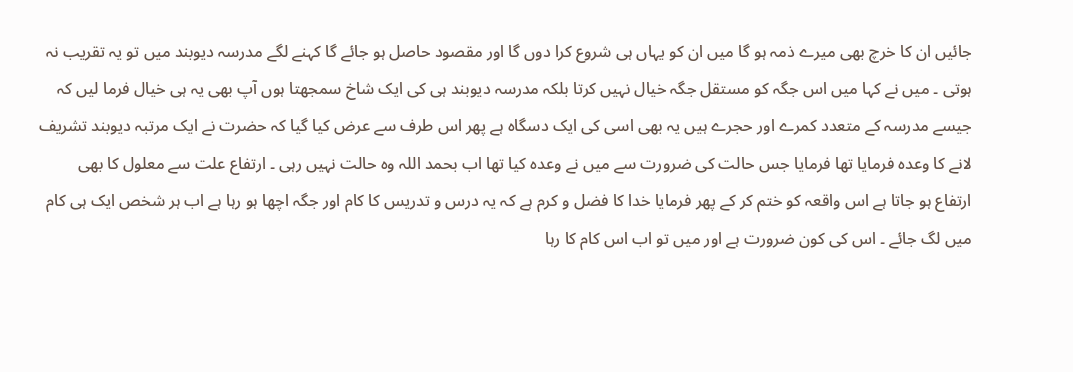جائیں ان کا خرچ بھی میرے ذمہ ہو گا میں ان کو یہاں ہی شروع کرا دوں گا اور مقصود حاصل ہو جائے گا کہنے لگے مدرسہ دیوبند میں تو یہ تقریب نہ ہوتی ۔ میں نے کہا میں اس جگہ کو مستقل جگہ خیال نہیں کرتا بلکہ مدرسہ دیوبند ہی کی ایک شاخ سمجھتا ہوں آپ بھی یہ ہی خیال فرما لیں کہ جیسے مدرسہ کے متعدد کمرے اور حجرے ہیں یہ بھی اسی کی ایک دسگاہ ہے پھر اس طرف سے عرض کیا گیا کہ حضرت نے ایک مرتبہ دیوبند تشریف لانے کا وعدہ فرمایا تھا فرمایا جس حالت کی ضرورت سے میں نے وعدہ کیا تھا اب بحمد اللہ وہ حالت نہیں رہی ۔ ارتفاع علت سے معلول کا بھی ارتفاع ہو جاتا ہے اس واقعہ کو ختم کر کے پھر فرمایا خدا کا فضل و کرم ہے کہ یہ درس و تدریس کا کام اور جگہ اچھا ہو رہا ہے اب ہر شخص ایک ہی کام میں لگ جائے ۔ اس کی کون ضرورت ہے اور میں تو اب اس کام کا رہا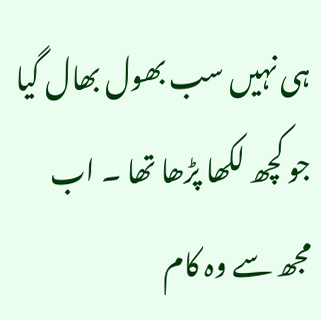ہی نہیں سب بھول بھال گیا جو کچھ لکھا پڑھا تھا ۔ اب مجھ سے وہ کام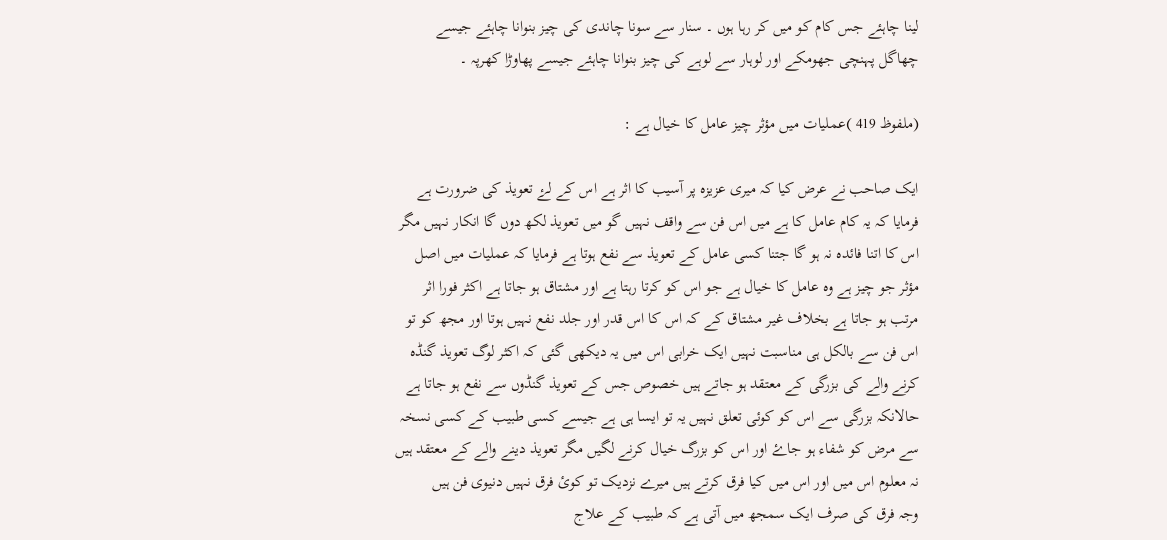لینا چاہئے جس کام کو میں کر رہا ہوں ۔ سنار سے سونا چاندی کی چیز بنوانا چاہئے جیسے چھاگل پہنچی جھومکے اور لوہار سے لوہے کی چیز بنوانا چاہئے جیسے پھاوڑا کھرپہ ۔

(ملفوظ 419 )عملیات میں مؤثر چیز عامل کا خیال ہے :

ایک صاحب نے عرض کیا کہ میری عزیزہ پر آسیب کا اثر ہے اس کے لۓ تعویذ کی ضرورت ہے فرمایا کہ یہ کام عامل کا ہے میں اس فن سے واقف نہیں گو میں تعویذ لکھ دوں گا انکار نہیں مگر اس کا اتنا فائدہ نہ ہو گا جتنا کسی عامل کے تعویذ سے نفع ہوتا ہے فرمایا کہ عملیات میں اصل مؤثر جو چیز ہے وہ عامل کا خیال ہے جو اس کو کرتا رہتا ہے اور مشتاق ہو جاتا ہے اکثر فورا اثر مرتب ہو جاتا ہے بخلاف غیر مشتاق کے کہ اس کا اس قدر اور جلد نفع نہیں ہوتا اور مجھ کو تو اس فن سے بالکل ہی مناسبت نہیں ایک خرابی اس میں یہ دیکھی گئی کہ اکثر لوگ تعویذ گنڈہ کرنے والے کی بزرگی کے معتقد ہو جاتے ہیں خصوص جس کے تعویذ گنڈوں سے نفع ہو جاتا ہے حالانکہ بزرگی سے اس کو کوئی تعلق نہیں یہ تو ایسا ہی ہے جیسے کسی طبیب کے کسی نسخہ سے مرض کو شفاء ہو جاۓ اور اس کو بزرگ خیال کرنے لگیں مگر تعویذ دینے والے کے معتقد ہیں نہ معلوم اس میں اور اس میں کیا فرق کرتے ہیں میرے نزدیک تو کوئ فرق نہیں دنیوی فن ہیں
وجہ فرق کی صرف ایک سمجھ میں آتی ہے کہ طبیب کے علاج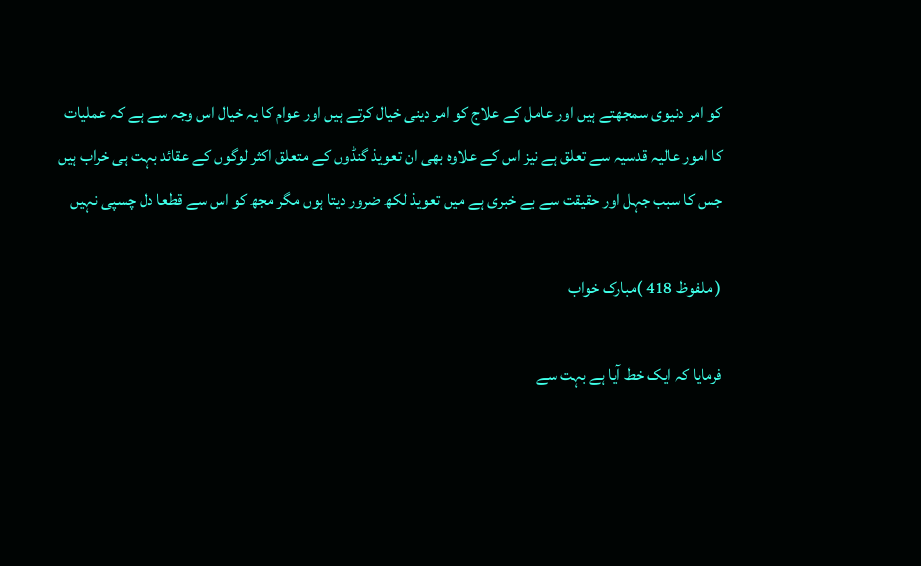کو امر دنیوی سمجھتے ہیں اور عامل کے علاج کو امر دینی خیال کرتے ہیں اور عوام کا یہ خیال اس وجہ سے ہے کہ عملیات کا امور عالیہ قدسیہ سے تعلق ہے نیز اس کے علاوہ بھی ان تعویذ گنڈوں کے متعلق اکثر لوگوں کے عقائد بہت ہی خراب ہیں جس کا سبب جہل اور حقیقت سے بے خبری ہے میں تعویذ لکھ ضرور دیتا ہوں مگر مجھ کو اس سے قطعا دل چسپی نہیں

( ملفوظ 418 )مبارک خواب

فرمایا کہ ایک خط آیا ہے بہت سے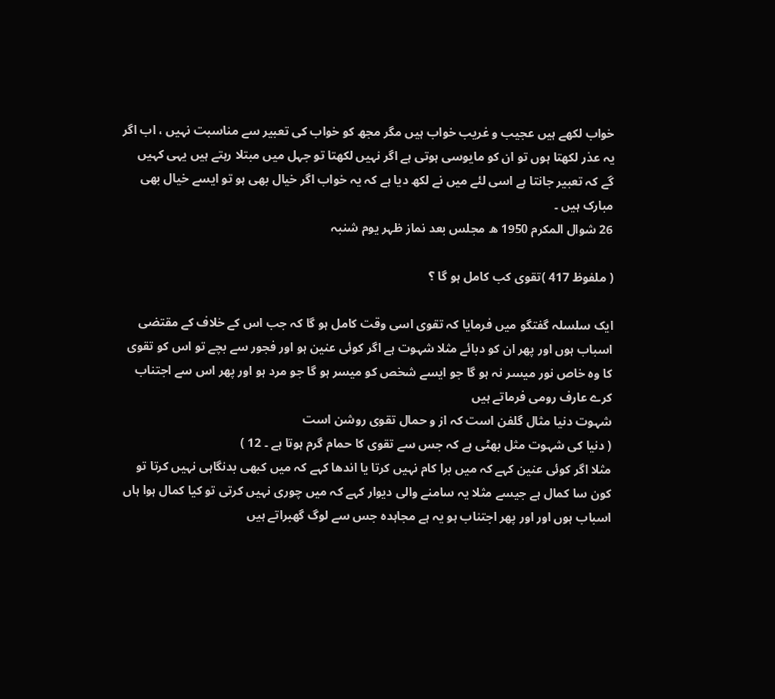خواب لکھے ہیں عجیب و غریب خواب ہیں مگر مجھ کو خواب کی تعبیر سے مناسبت نہیں ، اب اگر یہ عذر لکھتا ہوں تو ان کو مایوسی ہوتی ہے اگر نہیں لکھتا تو جہل میں مبتلا رہتے ہیں یہی کہیں گے کہ تعبیر جانتا ہے اسی لئے میں نے لکھ دیا ہے کہ یہ خواب اگر خیال بھی ہو تو ایسے خیال بھی مبارک ہیں ۔
26 شوال المکرم 1950 ھ مجلس بعد نماز ظہر یوم شنبہ

( ملفوظ 417 )تقوی کب کامل ہو گا ؟

ایک سلسلہ گفتگو میں فرمایا کہ تقوی اسی وقت کامل ہو گا کہ جب اس کے خلاف کے مقتضی اسباب ہوں اور پھر ان کو دبائے مثلا شہوت ہے اگر کوئی عنین ہو اور فجور سے بچے تو اس کو تقوی کا وہ خاص نور میسر نہ ہو گا جو ایسے شخص کو میسر ہو گا جو مرد ہو اور پھر اس سے اجتناب کرے عارف رومی فرماتے ہیں
شہوت دنیا مثال گلفن است کہ از و حمال تقوی روشن است
( دنیا کی شہوت مثل بھٹی ہے کہ جس سے تقوی کا حمام گرم ہوتا ہے ۔ 12 )
مثلا اگر کوئی عنین کہے کہ میں برا کام نہیں کرتا یا اندھا کہے کہ میں کبھی بدنگاہی نہیں کرتا تو کون سا کمال ہے جیسے مثلا یہ سامنے والی دیوار کہے کہ میں چوری نہیں کرتی تو کیا کمال ہوا ہاں اسباب ہوں اور اور پھر اجتناب ہو یہ ہے مجاہدہ جس سے لوگ گھبراتے ہیں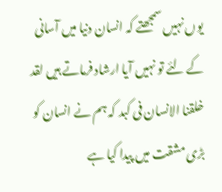یوں نہیں سمجھتے کہ انسان دنیا میں آسانی کے لئے تو نہیں آیا ارشاد فرماتے ہیں لقد خلقنا الانسان فی کبد کہ ہم نے انسان کو بڑی مشقت میں پیدا کیا ہے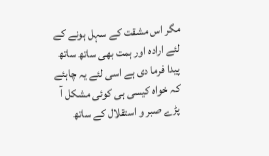مگر اس مشقت کے سہل ہونے کے لئے ارادہ اور ہمت بھی ساتھ ساتھ پیدا فرما دی ہے اسی لئے یہ چاہئے کہ خواہ کیسی ہی کوئی مشکل آ پڑے صبر و استقلال کے ساتھ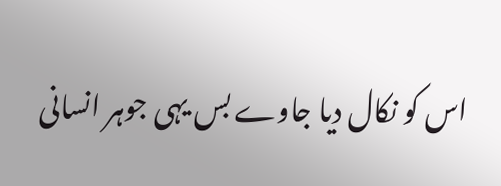اس کو نکال دیا جاوے بس یہی جوہر انسانی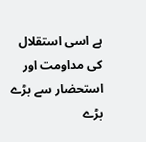ہے اسی استقلال کی مداومت اور استحضار سے بڑے بڑے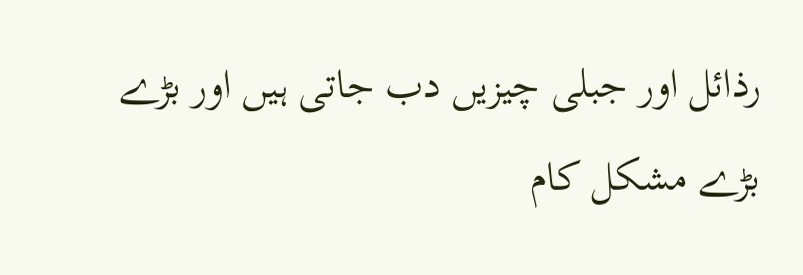رذائل اور جبلی چیزیں دب جاتی ہیں اور بڑے بڑے مشکل کام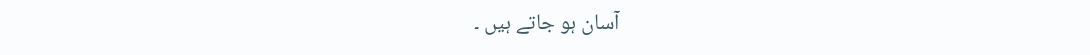آسان ہو جاتے ہیں ۔